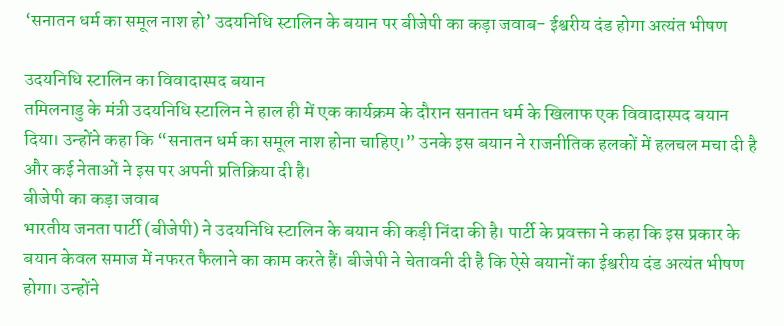‘सनातन धर्म का समूल नाश हो’ उदयनिधि स्टालिन के बयान पर बीजेपी का कड़ा जवाब- ईश्वरीय दंड होगा अत्यंत भीषण

उदयनिधि स्टालिन का विवादास्पद बयान
तमिलनाडु के मंत्री उदयनिधि स्टालिन ने हाल ही में एक कार्यक्रम के दौरान सनातन धर्म के खिलाफ एक विवादास्पद बयान दिया। उन्होंने कहा कि “सनातन धर्म का समूल नाश होना चाहिए।” उनके इस बयान ने राजनीतिक हलकों में हलचल मचा दी है और कई नेताओं ने इस पर अपनी प्रतिक्रिया दी है।
बीजेपी का कड़ा जवाब
भारतीय जनता पार्टी (बीजेपी) ने उदयनिधि स्टालिन के बयान की कड़ी निंदा की है। पार्टी के प्रवक्ता ने कहा कि इस प्रकार के बयान केवल समाज में नफरत फैलाने का काम करते हैं। बीजेपी ने चेतावनी दी है कि ऐसे बयानों का ईश्वरीय दंड अत्यंत भीषण होगा। उन्होंने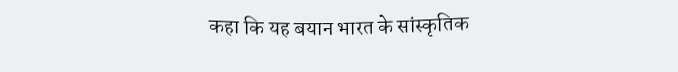कहा कि यह बयान भारत के सांस्कृतिक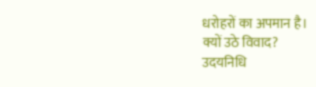धरोहरों का अपमान है।
क्यों उठे विवाद?
उदयनिधि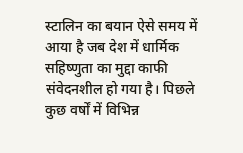स्टालिन का बयान ऐसे समय में आया है जब देश में धार्मिक सहिष्णुता का मुद्दा काफी संवेदनशील हो गया है। पिछले कुछ वर्षों में विभिन्न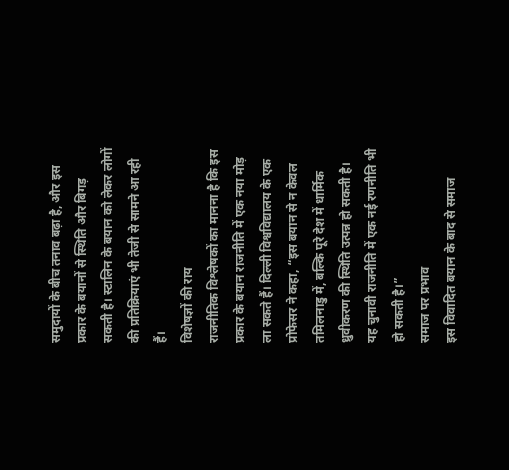समुदायों के बीच तनाव बढ़ा है, और इस प्रकार के बयानों से स्थिति और बिगड़ सकती है। स्टालिन के बयान को लेकर लोगों की प्रतिक्रियाएं भी तेजी से सामने आ रही हैं।
विशेषज्ञों की राय
राजनीतिक विश्लेषकों का मानना है कि इस प्रकार के बयान राजनीति में एक नया मोड़ ला सकते हैं। दिल्ली विश्वविद्यालय के एक प्रोफेसर ने कहा, “इस बयान से न केवल तमिलनाडु में, बल्कि पूरे देश में धार्मिक ध्रुवीकरण की स्थिति उत्पन्न हो सकती है। यह चुनावी राजनीति में एक नई रणनीति भी हो सकती है।”
समाज पर प्रभाव
इस विवादित बयान के बाद से समाज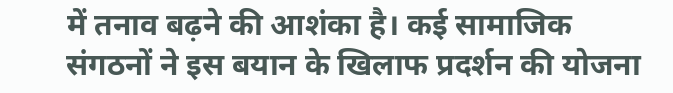में तनाव बढ़ने की आशंका है। कई सामाजिक संगठनों ने इस बयान के खिलाफ प्रदर्शन की योजना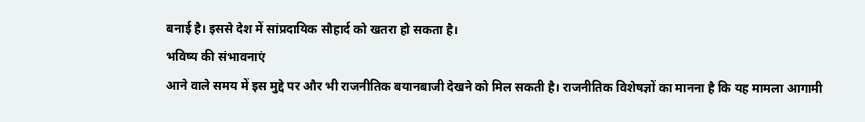बनाई है। इससे देश में सांप्रदायिक सौहार्द को खतरा हो सकता है।
भविष्य की संभावनाएं
आने वाले समय में इस मुद्दे पर और भी राजनीतिक बयानबाजी देखने को मिल सकती है। राजनीतिक विशेषज्ञों का मानना है कि यह मामला आगामी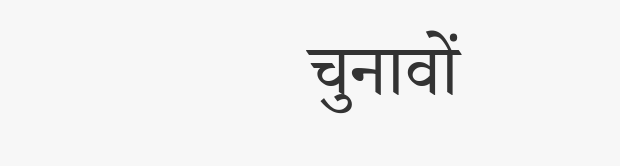चुनावों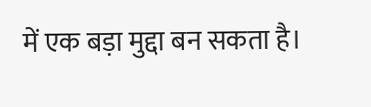में एक बड़ा मुद्दा बन सकता है।